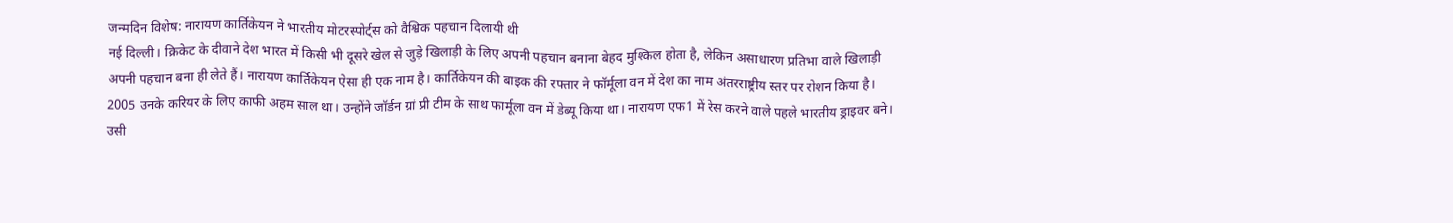जन्मदिन विशेष: नारायण कार्तिकेयन ने भारतीय मोटरस्पोर्ट्स को वैश्विक पहचान दिलायी थी
नई दिल्ली। क्रिकेट के दीवाने देश भारत में किसी भी दूसरे खेल से जुड़े खिलाड़ी के लिए अपनी पहचान बनाना बेहद मुश्किल होता है, लेकिन असाधारण प्रतिभा वाले खिलाड़ी अपनी पहचान बना ही लेते हैं। नारायण कार्तिकेयन ऐसा ही एक नाम है। कार्तिकेयन की बाइक की रफ्तार ने फॉर्मूला वन में देश का नाम अंतरराष्ट्रीय स्तर पर रोशन किया है।
2005 उनके करियर के लिए काफी अहम साल था। उन्होंने जॉर्डन ग्रां प्री टीम के साथ फार्मूला वन में डेब्यू किया था। नारायण एफ1 में रेस करने वाले पहले भारतीय ड्राइवर बने। उसी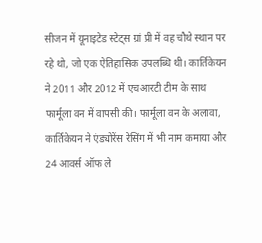सीजन में यूनाइटेड स्टेट्स ग्रां प्री में वह चौथे स्थान पर रहे थो, जो एक ऐतिहासिक उपलब्धि थी। कार्तिकेयन ने 2011 और 2012 में एचआरटी टीम के साथ फार्मूला वन में वापसी की। फार्मूला वन के अलावा, कार्तिकेयन ने एंड्योरेंस रेसिंग में भी नाम कमाया और 24 आवर्स ऑफ ले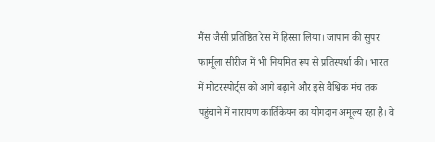मैंस जैसी प्रतिष्ठित रेस में हिस्सा लिया। जापान की सुपर फार्मूला सीरीज में भी नियमित रूप से प्रतिस्पर्धा की। भारत में मोटरस्पोर्ट्स को आगे बढ़ाने और इसे वैश्विक मंच तक पहुंचाने में नारायण कार्तिकेयन का योगदान अमूल्य रहा है। वे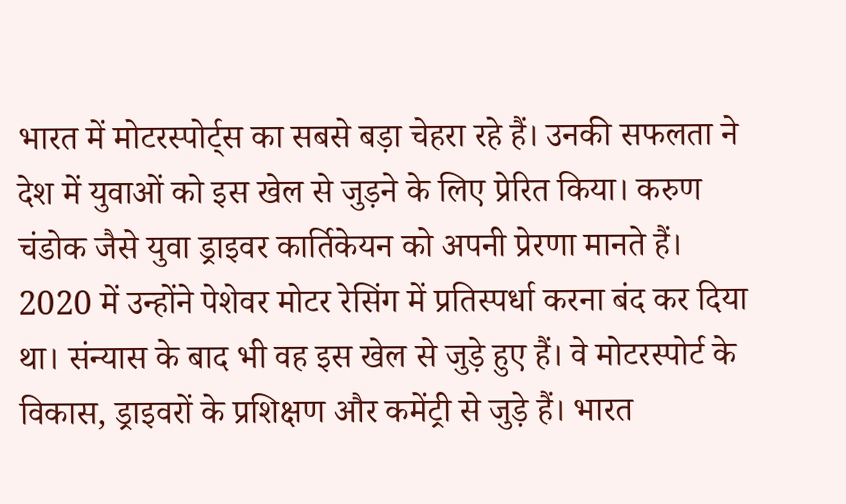भारत में मोटरस्पोर्ट्स का सबसे बड़ा चेहरा रहे हैं। उनकी सफलता ने देश में युवाओं को इस खेल से जुड़ने के लिए प्रेरित किया। करुण चंडोक जैसे युवा ड्राइवर कार्तिकेयन को अपनी प्रेरणा मानते हैं। 2020 में उन्होंने पेशेवर मोटर रेसिंग में प्रतिस्पर्धा करना बंद कर दिया था। संन्यास के बाद भी वह इस खेल से जुड़े हुए हैं। वे मोटरस्पोर्ट के विकास, ड्राइवरों के प्रशिक्षण और कमेंट्री से जुड़े हैं। भारत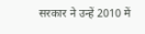सरकार ने उन्हें 2010 में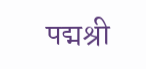पद्मश्री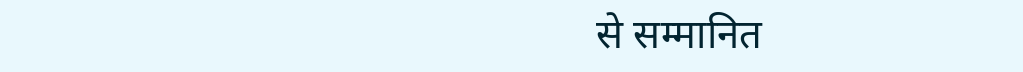से सम्मानित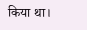किया था।